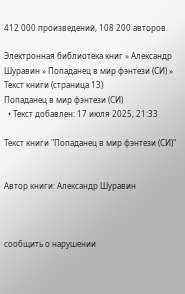412 000 произведений, 108 200 авторов.

Электронная библиотека книг » Александр Шуравин » Попаданец в мир фэнтези (СИ) » Текст книги (страница 13)
Попаданец в мир фэнтези (СИ)
  • Текст добавлен: 17 июля 2025, 21:33

Текст книги "Попаданец в мир фэнтези (СИ)"


Автор книги: Александр Шуравин



сообщить о нарушении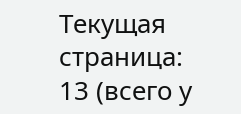Текущая страница: 13 (всего у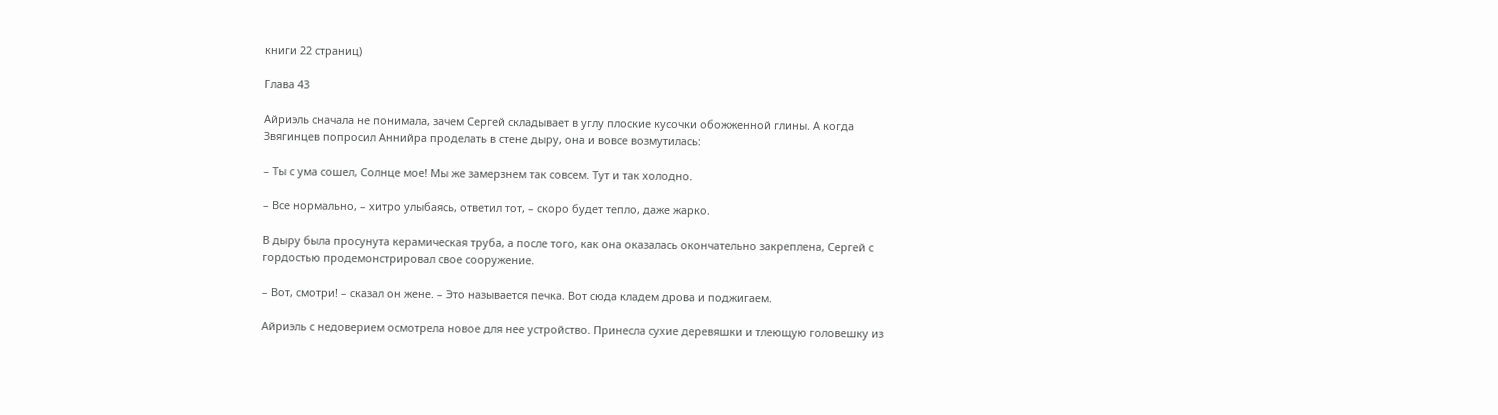книги 22 страниц)

Глава 43

Айриэль сначала не понимала, зачем Сергей складывает в углу плоские кусочки обожженной глины. А когда Звягинцев попросил Аннийра проделать в стене дыру, она и вовсе возмутилась:

– Ты с ума сошел, Солнце мое! Мы же замерзнем так совсем. Тут и так холодно.

– Все нормально, – хитро улыбаясь, ответил тот, – скоро будет тепло, даже жарко.

В дыру была просунута керамическая труба, а после того, как она оказалась окончательно закреплена, Сергей с гордостью продемонстрировал свое сооружение.

– Вот, смотри! – сказал он жене. – Это называется печка. Вот сюда кладем дрова и поджигаем.

Айриэль с недоверием осмотрела новое для нее устройство. Принесла сухие деревяшки и тлеющую головешку из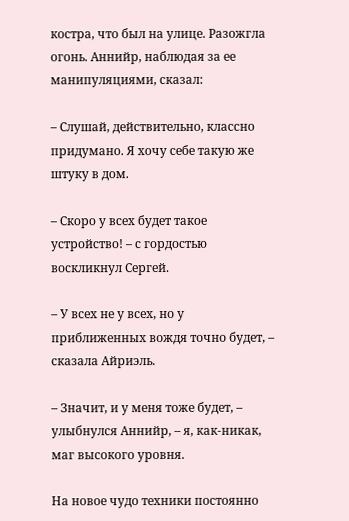костра, что был на улице. Разожгла огонь. Аннийр, наблюдая за ее манипуляциями, сказал:

– Слушай, действительно, классно придумано. Я хочу себе такую же штуку в дом.

– Скоро у всех будет такое устройство! – с гордостью воскликнул Сергей.

– У всех не у всех, но у приближенных вождя точно будет, – сказала Айриэль.

– Значит, и у меня тоже будет, – улыбнулся Аннийр, – я, как-никак, маг высокого уровня.

На новое чудо техники постоянно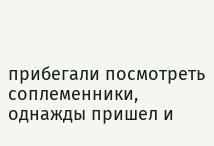прибегали посмотреть соплеменники, однажды пришел и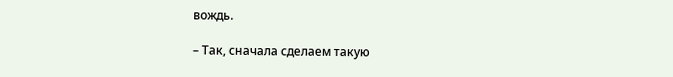вождь.

– Так, сначала сделаем такую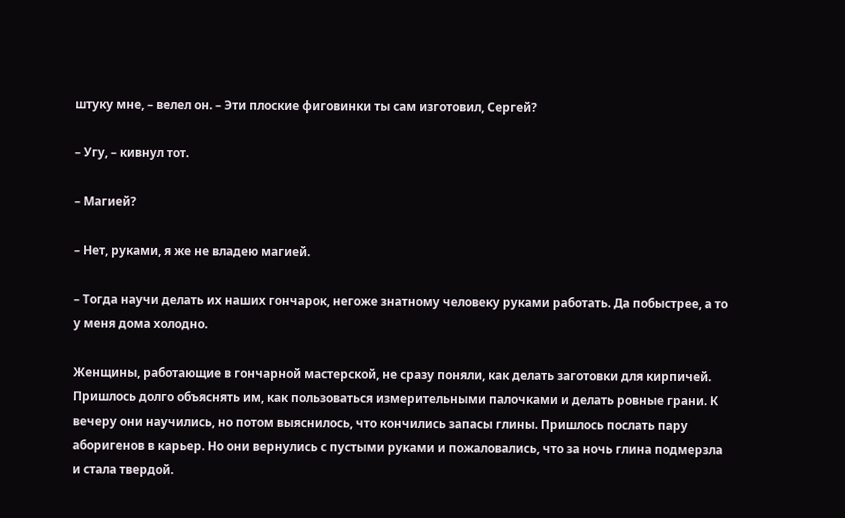штуку мне, – велел он. – Эти плоские фиговинки ты сам изготовил, Сергей?

– Угу, – кивнул тот.

– Магией?

– Нет, руками, я же не владею магией.

– Тогда научи делать их наших гончарок, негоже знатному человеку руками работать. Да побыстрее, а то у меня дома холодно.

Женщины, работающие в гончарной мастерской, не сразу поняли, как делать заготовки для кирпичей. Пришлось долго объяснять им, как пользоваться измерительными палочками и делать ровные грани. К вечеру они научились, но потом выяснилось, что кончились запасы глины. Пришлось послать пару аборигенов в карьер. Но они вернулись с пустыми руками и пожаловались, что за ночь глина подмерзла и стала твердой.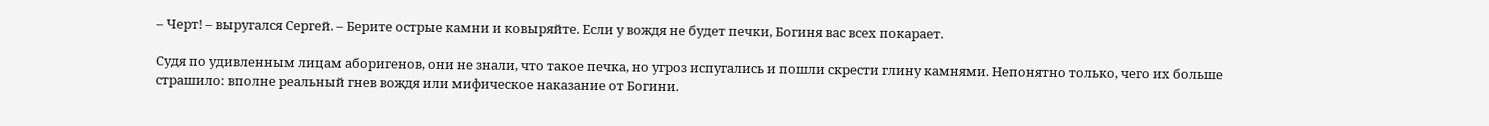– Черт! – выругался Сергей. – Берите острые камни и ковыряйте. Если у вождя не будет печки, Богиня вас всех покарает.

Судя по удивленным лицам аборигенов, они не знали, что такое печка, но угроз испугались и пошли скрести глину камнями. Непонятно только, чего их больше страшило: вполне реальный гнев вождя или мифическое наказание от Богини.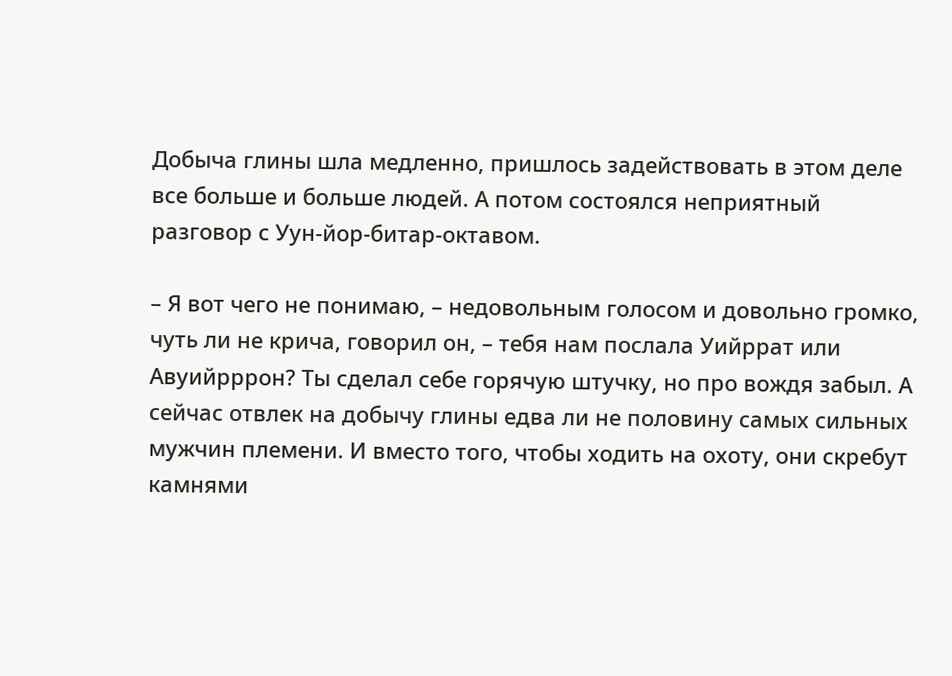Добыча глины шла медленно, пришлось задействовать в этом деле все больше и больше людей. А потом состоялся неприятный разговор с Уун-йор-битар-октавом.

– Я вот чего не понимаю, – недовольным голосом и довольно громко, чуть ли не крича, говорил он, – тебя нам послала Уийррат или Авуийрррон? Ты сделал себе горячую штучку, но про вождя забыл. А сейчас отвлек на добычу глины едва ли не половину самых сильных мужчин племени. И вместо того, чтобы ходить на охоту, они скребут камнями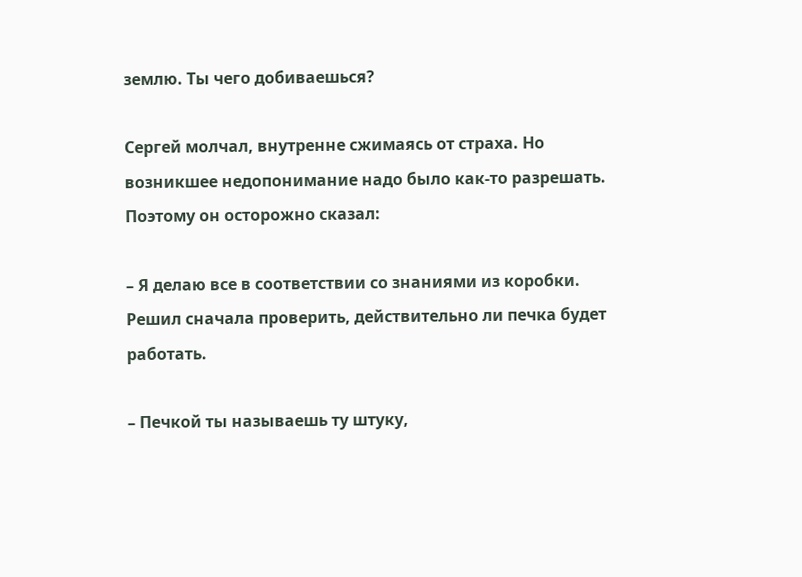землю. Ты чего добиваешься?

Сергей молчал, внутренне сжимаясь от страха. Но возникшее недопонимание надо было как-то разрешать. Поэтому он осторожно сказал:

– Я делаю все в соответствии со знаниями из коробки. Решил сначала проверить, действительно ли печка будет работать.

– Печкой ты называешь ту штуку,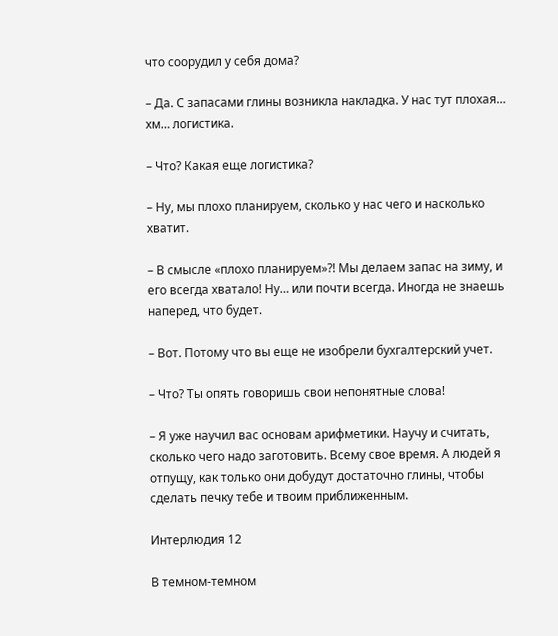что соорудил у себя дома?

– Да. С запасами глины возникла накладка. У нас тут плохая… хм… логистика.

– Что? Какая еще логистика?

– Ну, мы плохо планируем, сколько у нас чего и насколько хватит.

– В смысле «плохо планируем»⁈ Мы делаем запас на зиму, и его всегда хватало! Ну… или почти всегда. Иногда не знаешь наперед, что будет.

– Вот. Потому что вы еще не изобрели бухгалтерский учет.

– Что? Ты опять говоришь свои непонятные слова!

– Я уже научил вас основам арифметики. Научу и считать, сколько чего надо заготовить. Всему свое время. А людей я отпущу, как только они добудут достаточно глины, чтобы сделать печку тебе и твоим приближенным.

Интерлюдия 12

В темном-темном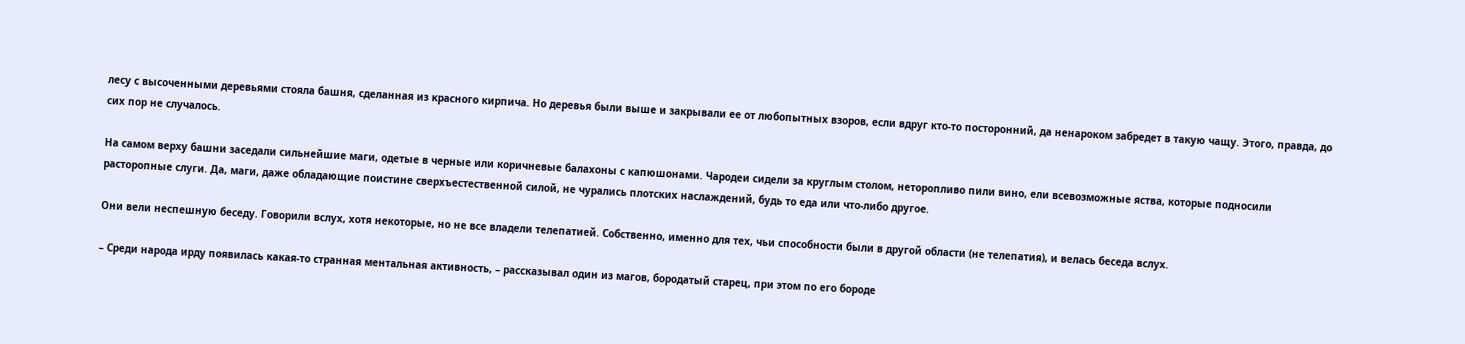лесу с высоченными деревьями стояла башня, сделанная из красного кирпича. Но деревья были выше и закрывали ее от любопытных взоров, если вдруг кто-то посторонний, да ненароком забредет в такую чащу. Этого, правда, до сих пор не случалось.

На самом верху башни заседали сильнейшие маги, одетые в черные или коричневые балахоны с капюшонами. Чародеи сидели за круглым столом, неторопливо пили вино, ели всевозможные яства, которые подносили расторопные слуги. Да, маги, даже обладающие поистине сверхъестественной силой, не чурались плотских наслаждений, будь то еда или что-либо другое.

Они вели неспешную беседу. Говорили вслух, хотя некоторые, но не все владели телепатией. Собственно, именно для тех, чьи способности были в другой области (не телепатия), и велась беседа вслух.

– Среди народа ирду появилась какая-то странная ментальная активность, – рассказывал один из магов, бородатый старец, при этом по его бороде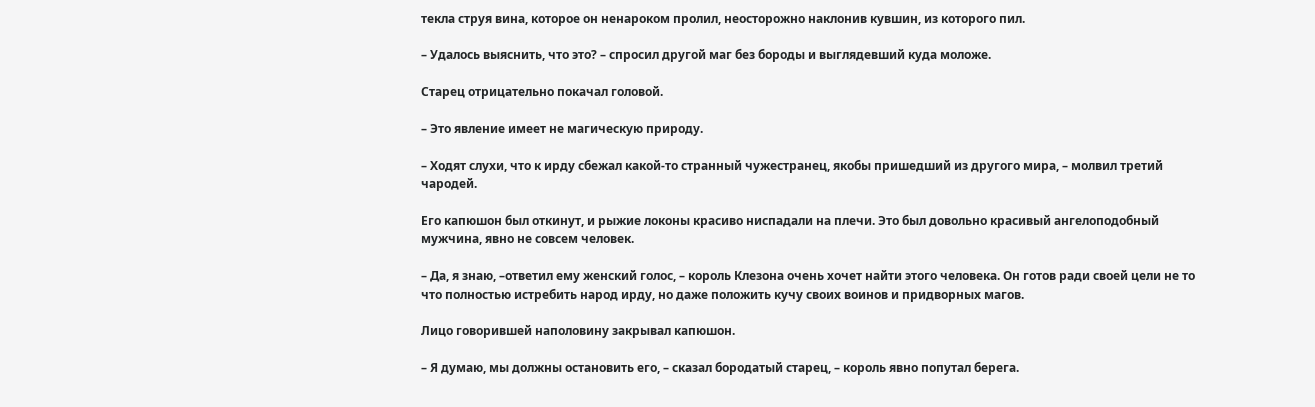текла струя вина, которое он ненароком пролил, неосторожно наклонив кувшин, из которого пил.

– Удалось выяснить, что это? – спросил другой маг без бороды и выглядевший куда моложе.

Старец отрицательно покачал головой.

– Это явление имеет не магическую природу.

– Ходят слухи, что к ирду сбежал какой-то странный чужестранец, якобы пришедший из другого мира, – молвил третий чародей.

Его капюшон был откинут, и рыжие локоны красиво ниспадали на плечи. Это был довольно красивый ангелоподобный мужчина, явно не совсем человек.

– Да, я знаю, –ответил ему женский голос, – король Клезона очень хочет найти этого человека. Он готов ради своей цели не то что полностью истребить народ ирду, но даже положить кучу своих воинов и придворных магов.

Лицо говорившей наполовину закрывал капюшон.

– Я думаю, мы должны остановить его, – сказал бородатый старец, – король явно попутал берега.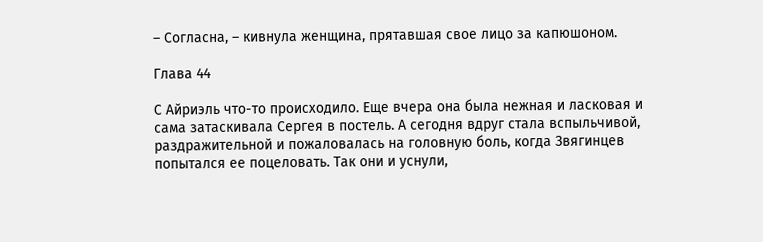– Согласна, – кивнула женщина, прятавшая свое лицо за капюшоном.

Глава 44

С Айриэль что-то происходило. Еще вчера она была нежная и ласковая и сама затаскивала Сергея в постель. А сегодня вдруг стала вспыльчивой, раздражительной и пожаловалась на головную боль, когда Звягинцев попытался ее поцеловать. Так они и уснули,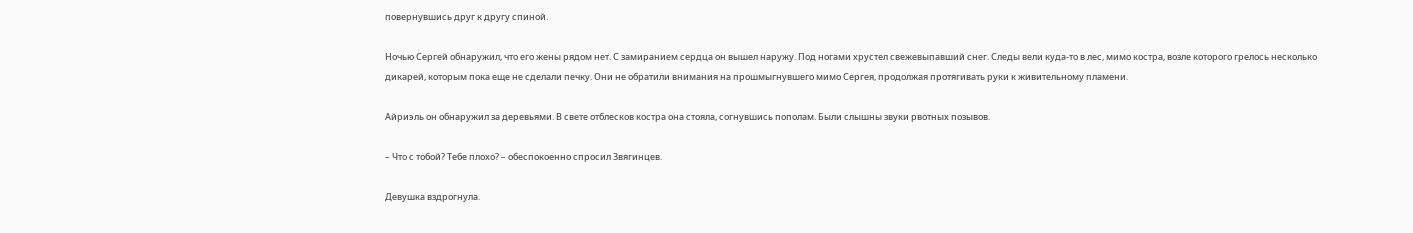повернувшись друг к другу спиной.

Ночью Сергей обнаружил, что его жены рядом нет. С замиранием сердца он вышел наружу. Под ногами хрустел свежевыпавший снег. Следы вели куда-то в лес, мимо костра, возле которого грелось несколько дикарей, которым пока еще не сделали печку. Они не обратили внимания на прошмыгнувшего мимо Сергея, продолжая протягивать руки к живительному пламени.

Айриэль он обнаружил за деревьями. В свете отблесков костра она стояла, согнувшись пополам. Были слышны звуки рвотных позывов.

– Что с тобой? Тебе плохо? – обеспокоенно спросил Звягинцев.

Девушка вздрогнула.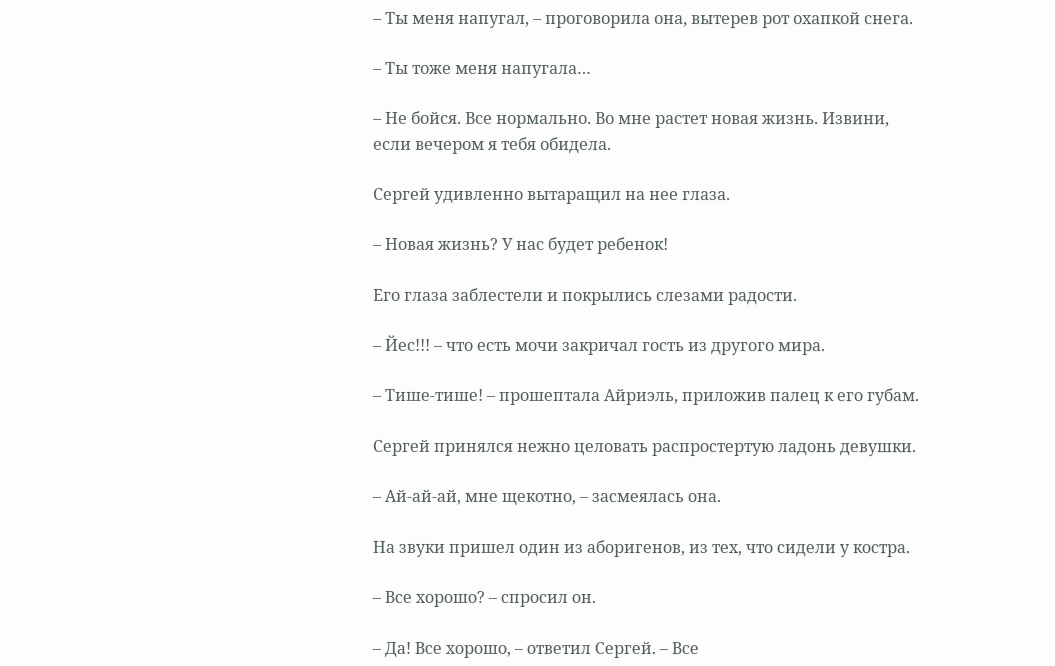– Ты меня напугал, – проговорила она, вытерев рот охапкой снега.

– Ты тоже меня напугала…

– Не бойся. Все нормально. Во мне растет новая жизнь. Извини, если вечером я тебя обидела.

Сергей удивленно вытаращил на нее глаза.

– Новая жизнь? У нас будет ребенок!

Его глаза заблестели и покрылись слезами радости.

– Йес!!! – что есть мочи закричал гость из другого мира.

– Тише-тише! – прошептала Айриэль, приложив палец к его губам.

Сергей принялся нежно целовать распростертую ладонь девушки.

– Ай-ай-ай, мне щекотно, – засмеялась она.

На звуки пришел один из аборигенов, из тех, что сидели у костра.

– Все хорошо? – спросил он.

– Да! Все хорошо, – ответил Сергей. – Все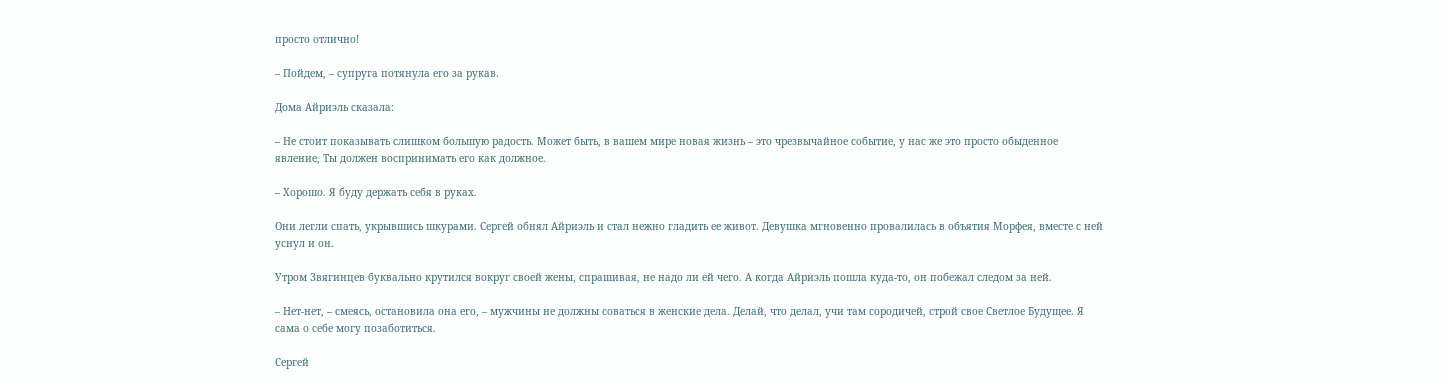просто отлично!

– Пойдем, – супруга потянула его за рукав.

Дома Айриэль сказала:

– Не стоит показывать слишком большую радость. Может быть, в вашем мире новая жизнь – это чрезвычайное событие, у нас же это просто обыденное явление, Ты должен воспринимать его как должное.

– Хорошо. Я буду держать себя в руках.

Они легли спать, укрывшись шкурами. Сергей обнял Айриэль и стал нежно гладить ее живот. Девушка мгновенно провалилась в объятия Морфея, вместе с ней уснул и он.

Утром Звягинцев буквально крутился вокруг своей жены, спрашивая, не надо ли ей чего. А когда Айриэль пошла куда-то, он побежал следом за ней.

– Нет-нет, – смеясь, остановила она его, – мужчины не должны соваться в женские дела. Делай, что делал, учи там сородичей, строй свое Светлое Будущее. Я сама о себе могу позаботиться.

Сергей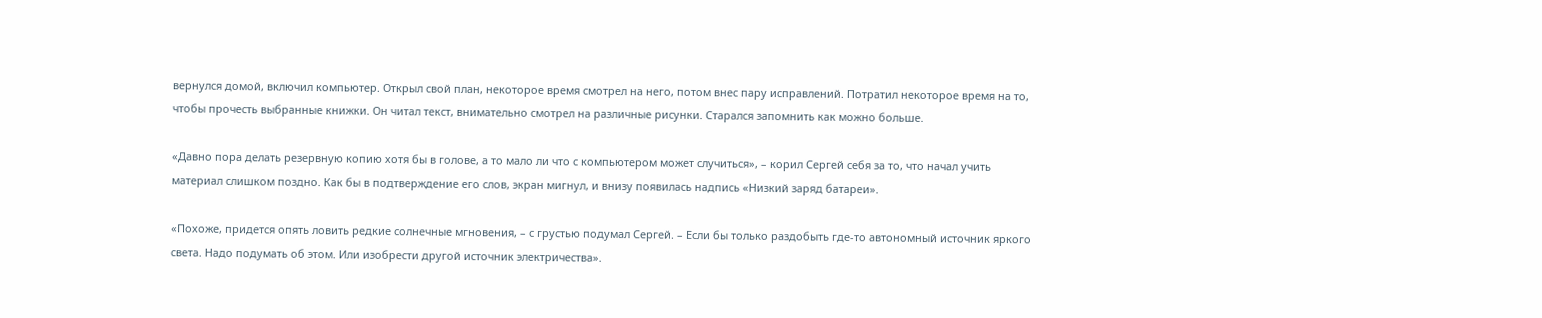вернулся домой, включил компьютер. Открыл свой план, некоторое время смотрел на него, потом внес пару исправлений. Потратил некоторое время на то, чтобы прочесть выбранные книжки. Он читал текст, внимательно смотрел на различные рисунки. Старался запомнить как можно больше.

«Давно пора делать резервную копию хотя бы в голове, а то мало ли что с компьютером может случиться», – корил Сергей себя за то, что начал учить материал слишком поздно. Как бы в подтверждение его слов, экран мигнул, и внизу появилась надпись «Низкий заряд батареи».

«Похоже, придется опять ловить редкие солнечные мгновения, – с грустью подумал Сергей. – Если бы только раздобыть где-то автономный источник яркого света. Надо подумать об этом. Или изобрести другой источник электричества».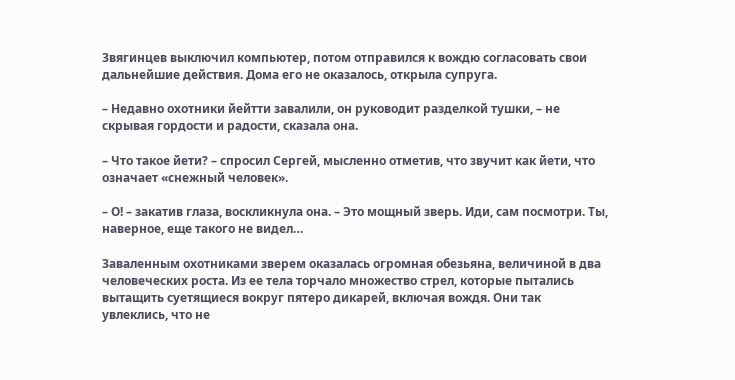Звягинцев выключил компьютер, потом отправился к вождю согласовать свои дальнейшие действия. Дома его не оказалось, открыла супруга.

– Недавно охотники йейтти завалили, он руководит разделкой тушки, – не скрывая гордости и радости, сказала она.

– Что такое йети? – спросил Сергей, мысленно отметив, что звучит как йети, что означает «снежный человек».

– О! – закатив глаза, воскликнула она. – Это мощный зверь. Иди, сам посмотри. Ты, наверное, еще такого не видел…

Заваленным охотниками зверем оказалась огромная обезьяна, величиной в два человеческих роста. Из ее тела торчало множество стрел, которые пытались вытащить суетящиеся вокруг пятеро дикарей, включая вождя. Они так увлеклись, что не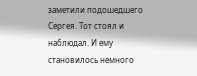заметили подошедшего Сергея. Тот стоял и наблюдал. И ему становилось немного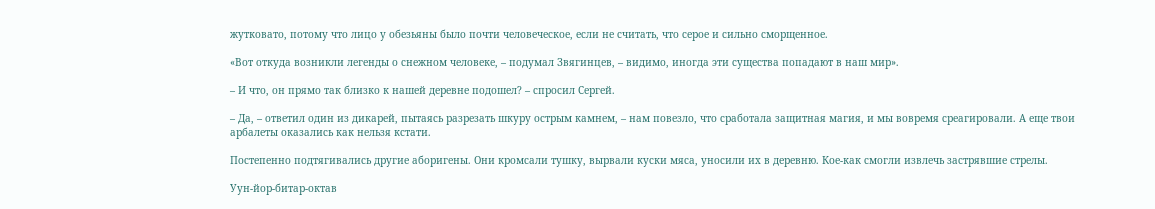жутковато, потому что лицо у обезьяны было почти человеческое, если не считать, что серое и сильно сморщенное.

«Вот откуда возникли легенды о снежном человеке, – подумал Звягинцев, – видимо, иногда эти существа попадают в наш мир».

– И что, он прямо так близко к нашей деревне подошел? – спросил Сергей.

– Да, – ответил один из дикарей, пытаясь разрезать шкуру острым камнем, – нам повезло, что сработала защитная магия, и мы вовремя среагировали. А еще твои арбалеты оказались как нельзя кстати.

Постепенно подтягивались другие аборигены. Они кромсали тушку, вырвали куски мяса, уносили их в деревню. Кое-как смогли извлечь застрявшие стрелы.

Уун-йор-битар-октав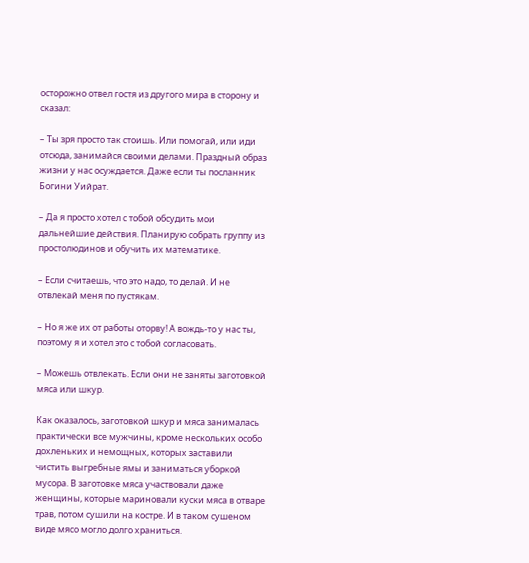осторожно отвел гостя из другого мира в сторону и сказал:

– Ты зря просто так стоишь. Или помогай, или иди отсюда, занимайся своими делами. Праздный образ жизни у нас осуждается. Даже если ты посланник Богини Уийрат.

– Да я просто хотел с тобой обсудить мои дальнейшие действия. Планирую собрать группу из простолюдинов и обучить их математике.

– Если считаешь, что это надо, то делай. И не отвлекай меня по пустякам.

– Но я же их от работы оторву! А вождь-то у нас ты, поэтому я и хотел это с тобой согласовать.

– Можешь отвлекать. Если они не заняты заготовкой мяса или шкур.

Как оказалось, заготовкой шкур и мяса занималась практически все мужчины, кроме нескольких особо дохленьких и немощных, которых заставили чистить выгребные ямы и заниматься уборкой мусора. В заготовке мяса участвовали даже женщины, которые мариновали куски мяса в отваре трав, потом сушили на костре. И в таком сушеном виде мясо могло долго храниться.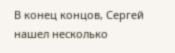В конец концов, Сергей нашел несколько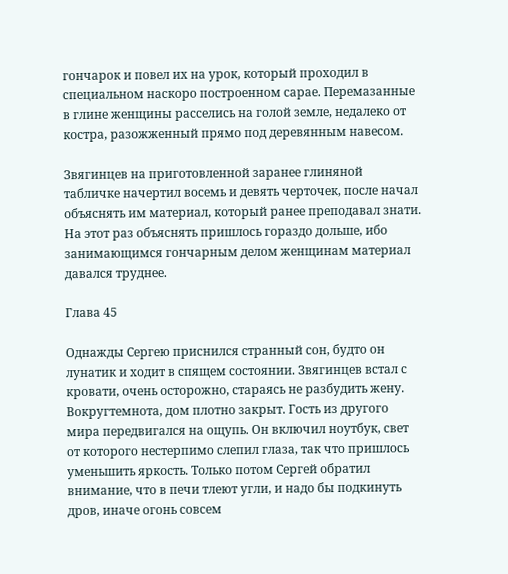гончарок и повел их на урок, который проходил в специальном наскоро построенном сарае. Перемазанные в глине женщины расселись на голой земле, недалеко от костра, разожженный прямо под деревянным навесом.

Звягинцев на приготовленной заранее глиняной табличке начертил восемь и девять черточек, после начал объяснять им материал, который ранее преподавал знати. На этот раз объяснять пришлось гораздо дольше, ибо занимающимся гончарным делом женщинам материал давался труднее.

Глава 45

Однажды Сергею приснился странный сон, будто он лунатик и ходит в спящем состоянии. Звягинцев встал с кровати, очень осторожно, стараясь не разбудить жену. Вокругтемнота, дом плотно закрыт. Гость из другого мира передвигался на ощупь. Он включил ноутбук, свет от которого нестерпимо слепил глаза, так что пришлось уменьшить яркость. Только потом Сергей обратил внимание, что в печи тлеют угли, и надо бы подкинуть дров, иначе огонь совсем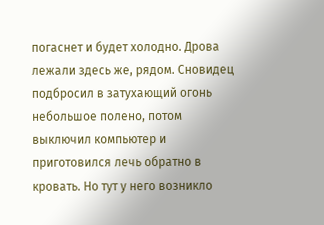погаснет и будет холодно. Дрова лежали здесь же, рядом. Сновидец подбросил в затухающий огонь небольшое полено, потом выключил компьютер и приготовился лечь обратно в кровать. Но тут у него возникло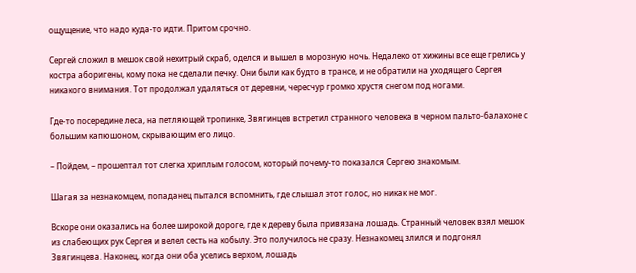ощущение, что надо куда-то идти. Притом срочно.

Сергей сложил в мешок свой нехитрый скраб, оделся и вышел в морозную ночь. Недалеко от хижины все еще грелись у костра аборигены, кому пока не сделали печку. Они были как будто в трансе, и не обратили на уходящего Сергея никакого внимания. Тот продолжал удаляться от деревни, чересчур громко хрустя снегом под ногами.

Где-то посередине леса, на петляющей тропинке, Звягинцев встретил странного человека в черном пальто-балахоне с большим капюшоном, скрывающим его лицо.

– Пойдем, – прошептал тот слегка хриплым голосом, который почему-то показался Сергею знакомым.

Шагая за незнакомцем, попаданец пытался вспомнить, где слышал этот голос, но никак не мог.

Вскоре они оказались на более широкой дороге, где к дереву была привязана лошадь. Странный человек взял мешок из слабеющих рук Сергея и велел сесть на кобылу. Это получилось не сразу. Незнакомец злился и подгонял Звягинцева. Наконец, когда они оба уселись верхом, лошадь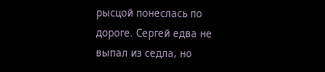рысцой понеслась по дороге. Сергей едва не выпал из седла, но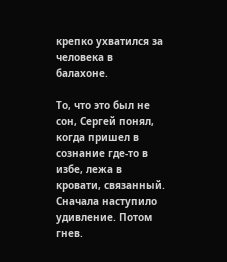крепко ухватился за человека в балахоне.

То, что это был не сон, Сергей понял, когда пришел в сознание где-то в избе, лежа в кровати, связанный. Сначала наступило удивление. Потом гнев.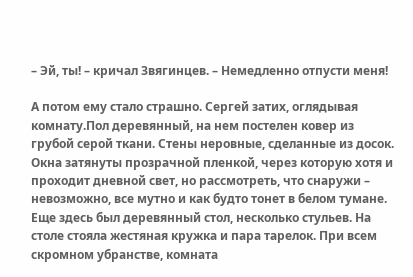– Эй, ты! – кричал Звягинцев. – Немедленно отпусти меня!

А потом ему стало страшно. Сергей затих, оглядывая комнату.Пол деревянный, на нем постелен ковер из грубой серой ткани. Стены неровные, сделанные из досок. Окна затянуты прозрачной пленкой, через которую хотя и проходит дневной свет, но рассмотреть, что снаружи – невозможно, все мутно и как будто тонет в белом тумане. Еще здесь был деревянный стол, несколько стульев. На столе стояла жестяная кружка и пара тарелок. При всем скромном убранстве, комната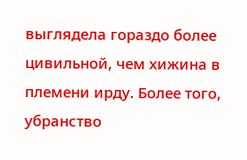выглядела гораздо более цивильной, чем хижина в племени ирду. Более того, убранство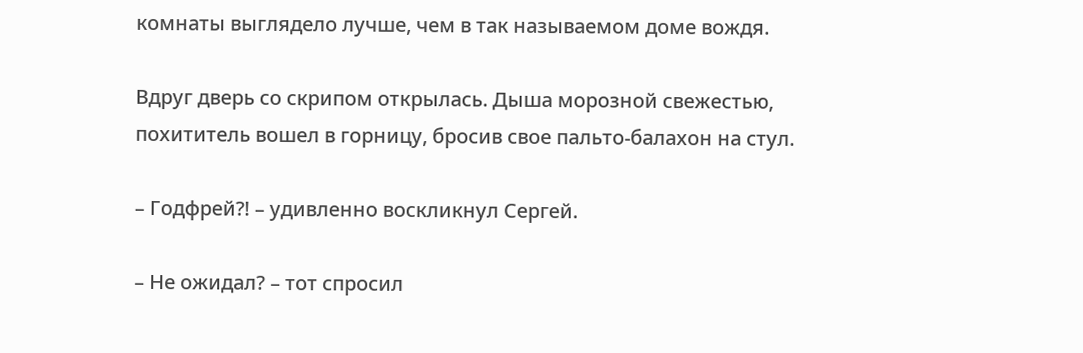комнаты выглядело лучше, чем в так называемом доме вождя.

Вдруг дверь со скрипом открылась. Дыша морозной свежестью, похититель вошел в горницу, бросив свое пальто-балахон на стул.

– Годфрей⁈ – удивленно воскликнул Сергей.

– Не ожидал? – тот спросил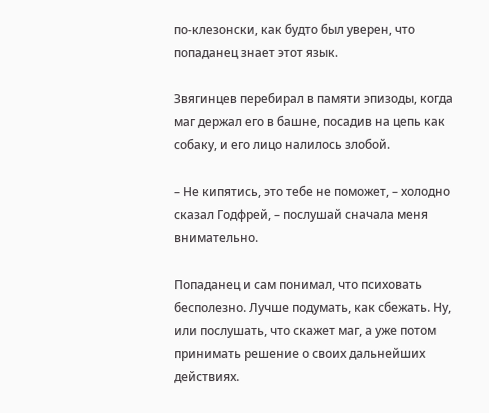по-клезонски, как будто был уверен, что попаданец знает этот язык.

Звягинцев перебирал в памяти эпизоды, когда маг держал его в башне, посадив на цепь как собаку, и его лицо налилось злобой.

– Не кипятись, это тебе не поможет, – холодно сказал Годфрей, – послушай сначала меня внимательно.

Попаданец и сам понимал, что психовать бесполезно. Лучше подумать, как сбежать. Ну, или послушать, что скажет маг, а уже потом принимать решение о своих дальнейших действиях.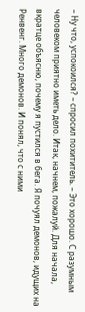– Ну что, успокоился? – спросил похититель. – Это хорошо. С разумным человеком приятно иметь дело. Итак, начнем, пожалуй. Для начала, вкратце объясню, почему я пустился в бега. Я почуял демонов, идущих на Ренвенг. Много демонов. И понял, что с ними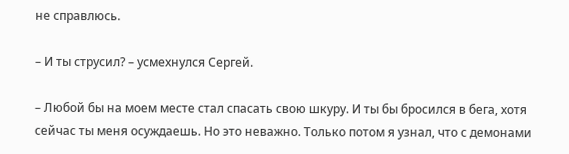не справлюсь.

– И ты струсил? – усмехнулся Сергей.

– Любой бы на моем месте стал спасать свою шкуру. И ты бы бросился в бега, хотя сейчас ты меня осуждаешь. Но это неважно. Только потом я узнал, что с демонами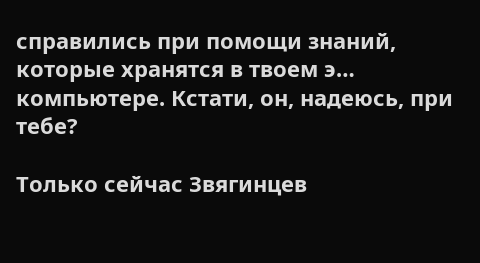справились при помощи знаний, которые хранятся в твоем э… компьютере. Кстати, он, надеюсь, при тебе?

Только сейчас Звягинцев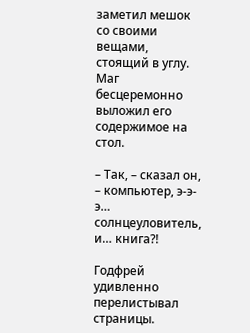заметил мешок со своими вещами, стоящий в углу. Маг бесцеремонно выложил его содержимое на стол.

– Так, – сказал он, – компьютер, э-э-э… солнцеуловитель, и… книга⁈

Годфрей удивленно перелистывал страницы.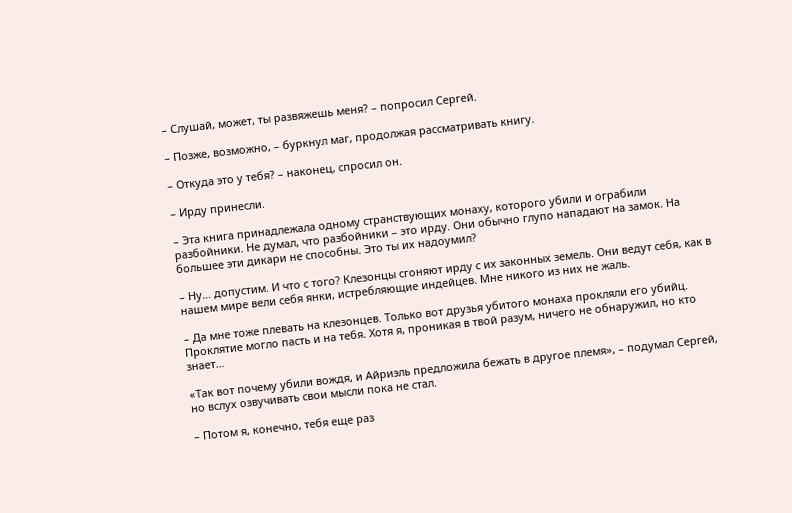– Слушай, может, ты развяжешь меня? – попросил Сергей.

– Позже, возможно, – буркнул маг, продолжая рассматривать книгу.

– Откуда это у тебя? – наконец, спросил он.

– Ирду принесли.

– Эта книга принадлежала одному странствующих монаху, которого убили и ограбили разбойники. Не думал, что разбойники – это ирду. Они обычно глупо нападают на замок. На большее эти дикари не способны. Это ты их надоумил?

– Ну… допустим. И что с того? Клезонцы сгоняют ирду с их законных земель. Они ведут себя, как в нашем мире вели себя янки, истребляющие индейцев. Мне никого из них не жаль.

– Да мне тоже плевать на клезонцев. Только вот друзья убитого монаха прокляли его убийц. Проклятие могло пасть и на тебя. Хотя я, проникая в твой разум, ничего не обнаружил, но кто знает…

«Так вот почему убили вождя, и Айриэль предложила бежать в другое племя», – подумал Сергей, но вслух озвучивать свои мысли пока не стал.

– Потом я, конечно, тебя еще раз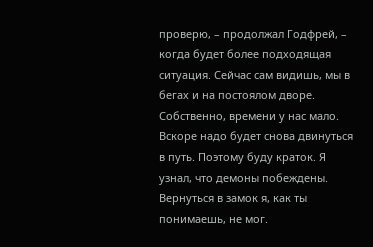проверю, – продолжал Годфрей, – когда будет более подходящая ситуация. Сейчас сам видишь, мы в бегах и на постоялом дворе. Собственно, времени у нас мало. Вскоре надо будет снова двинуться в путь. Поэтому буду краток. Я узнал, что демоны побеждены. Вернуться в замок я, как ты понимаешь, не мог.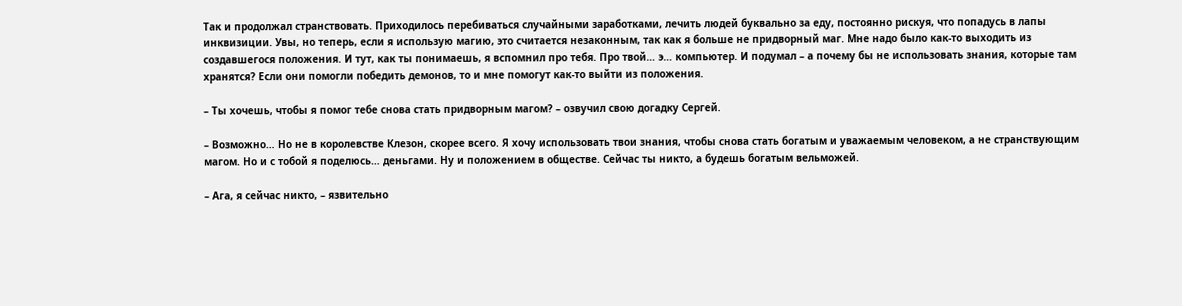Так и продолжал странствовать. Приходилось перебиваться случайными заработками, лечить людей буквально за еду, постоянно рискуя, что попадусь в лапы инквизиции. Увы, но теперь, если я использую магию, это считается незаконным, так как я больше не придворный маг. Мне надо было как-то выходить из создавшегося положения. И тут, как ты понимаешь, я вспомнил про тебя. Про твой… э… компьютер. И подумал – а почему бы не использовать знания, которые там хранятся? Если они помогли победить демонов, то и мне помогут как-то выйти из положения.

– Ты хочешь, чтобы я помог тебе снова стать придворным магом? – озвучил свою догадку Сергей.

– Возможно… Но не в королевстве Клезон, скорее всего. Я хочу использовать твои знания, чтобы снова стать богатым и уважаемым человеком, а не странствующим магом. Но и с тобой я поделюсь… деньгами. Ну и положением в обществе. Сейчас ты никто, а будешь богатым вельможей.

– Ага, я сейчас никто, – язвительно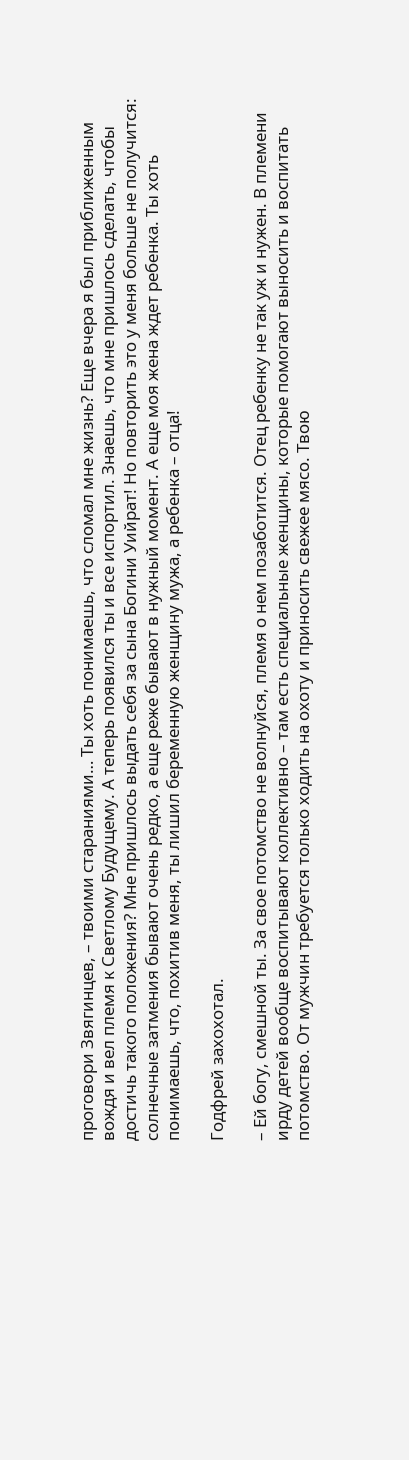проговори Звягинцев, – твоими стараниями… Ты хоть понимаешь, что сломал мне жизнь? Еще вчера я был приближенным вождя и вел племя к Светлому Будущему. А теперь появился ты и все испортил. Знаешь, что мне пришлось сделать, чтобы достичь такого положения? Мне пришлось выдать себя за сына Богини Уийрат! Но повторить это у меня больше не получится: солнечные затмения бывают очень редко, а еще реже бывают в нужный момент. А еще моя жена ждет ребенка. Ты хоть понимаешь, что, похитив меня, ты лишил беременную женщину мужа, а ребенка – отца!

Годфрей захохотал.

– Ей богу, смешной ты. За свое потомство не волнуйся, племя о нем позаботится. Отец ребенку не так уж и нужен. В племени ирду детей вообще воспитывают коллективно – там есть специальные женщины, которые помогают выносить и воспитать потомство. От мужчин требуется только ходить на охоту и приносить свежее мясо. Твою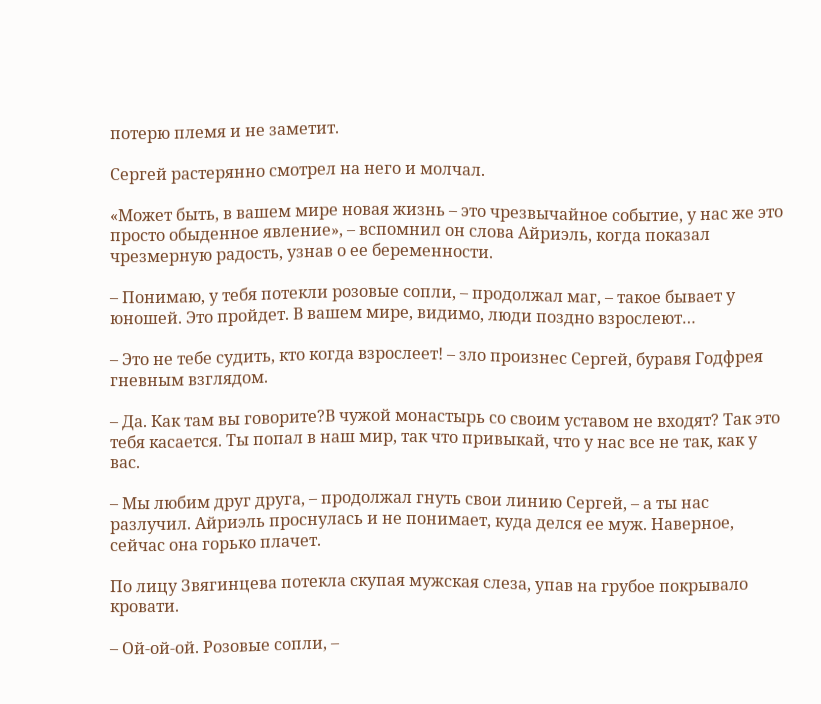потерю племя и не заметит.

Сергей растерянно смотрел на него и молчал.

«Может быть, в вашем мире новая жизнь – это чрезвычайное событие, у нас же это просто обыденное явление», – вспомнил он слова Айриэль, когда показал чрезмерную радость, узнав о ее беременности.

– Понимаю, у тебя потекли розовые сопли, – продолжал маг, – такое бывает у юношей. Это пройдет. В вашем мире, видимо, люди поздно взрослеют…

– Это не тебе судить, кто когда взрослеет! – зло произнес Сергей, буравя Годфрея гневным взглядом.

– Да. Как там вы говорите?В чужой монастырь со своим уставом не входят? Так это тебя касается. Ты попал в наш мир, так что привыкай, что у нас все не так, как у вас.

– Мы любим друг друга, – продолжал гнуть свои линию Сергей, – а ты нас разлучил. Айриэль проснулась и не понимает, куда делся ее муж. Наверное, сейчас она горько плачет.

По лицу Звягинцева потекла скупая мужская слеза, упав на грубое покрывало кровати.

– Ой-ой-ой. Розовые сопли, –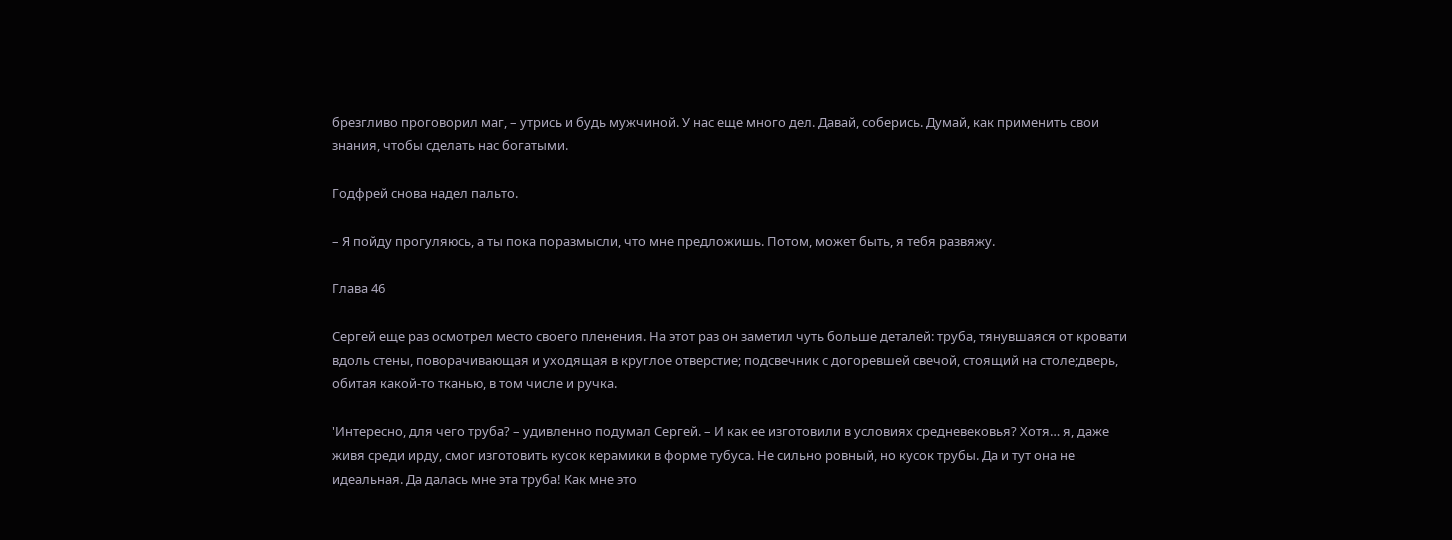брезгливо проговорил маг, – утрись и будь мужчиной. У нас еще много дел. Давай, соберись. Думай, как применить свои знания, чтобы сделать нас богатыми.

Годфрей снова надел пальто.

– Я пойду прогуляюсь, а ты пока поразмысли, что мне предложишь. Потом, может быть, я тебя развяжу.

Глава 46

Сергей еще раз осмотрел место своего пленения. На этот раз он заметил чуть больше деталей: труба, тянувшаяся от кровати вдоль стены, поворачивающая и уходящая в круглое отверстие; подсвечник с догоревшей свечой, стоящий на столе;дверь, обитая какой-то тканью, в том числе и ручка.

'Интересно, для чего труба? – удивленно подумал Сергей. – И как ее изготовили в условиях средневековья? Хотя… я, даже живя среди ирду, смог изготовить кусок керамики в форме тубуса. Не сильно ровный, но кусок трубы. Да и тут она не идеальная. Да далась мне эта труба! Как мне это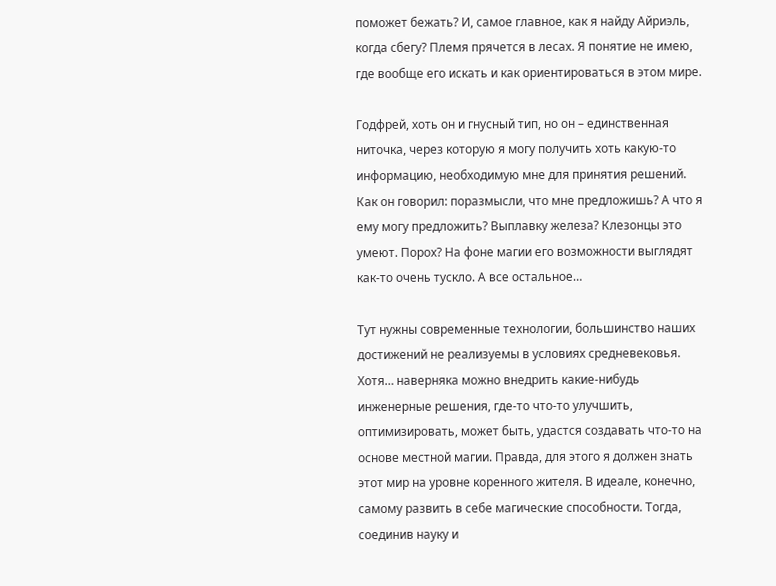поможет бежать? И, самое главное, как я найду Айриэль, когда сбегу? Племя прячется в лесах. Я понятие не имею, где вообще его искать и как ориентироваться в этом мире.

Годфрей, хоть он и гнусный тип, но он – единственная ниточка, через которую я могу получить хоть какую-то информацию, необходимую мне для принятия решений. Как он говорил: поразмысли, что мне предложишь? А что я ему могу предложить? Выплавку железа? Клезонцы это умеют. Порох? На фоне магии его возможности выглядят как-то очень тускло. А все остальное…

Тут нужны современные технологии, большинство наших достижений не реализуемы в условиях средневековья. Хотя… наверняка можно внедрить какие-нибудь инженерные решения, где-то что-то улучшить, оптимизировать, может быть, удастся создавать что-то на основе местной магии. Правда, для этого я должен знать этот мир на уровне коренного жителя. В идеале, конечно, самому развить в себе магические способности. Тогда, соединив науку и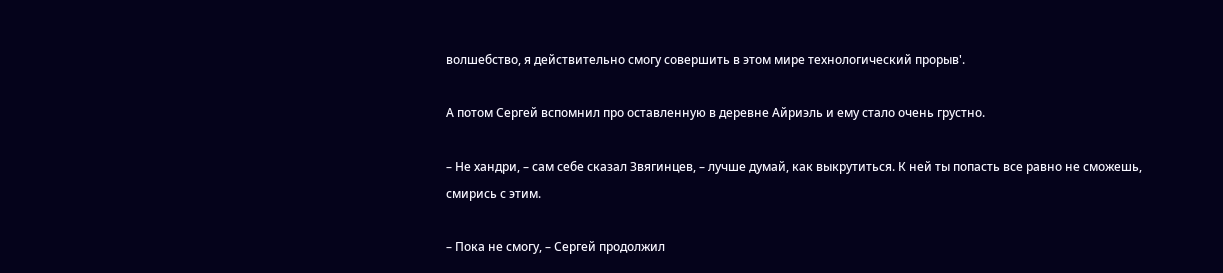волшебство, я действительно смогу совершить в этом мире технологический прорыв'.

А потом Сергей вспомнил про оставленную в деревне Айриэль и ему стало очень грустно.

– Не хандри, – сам себе сказал Звягинцев, – лучше думай, как выкрутиться. К ней ты попасть все равно не сможешь, смирись с этим.

– Пока не смогу, – Сергей продолжил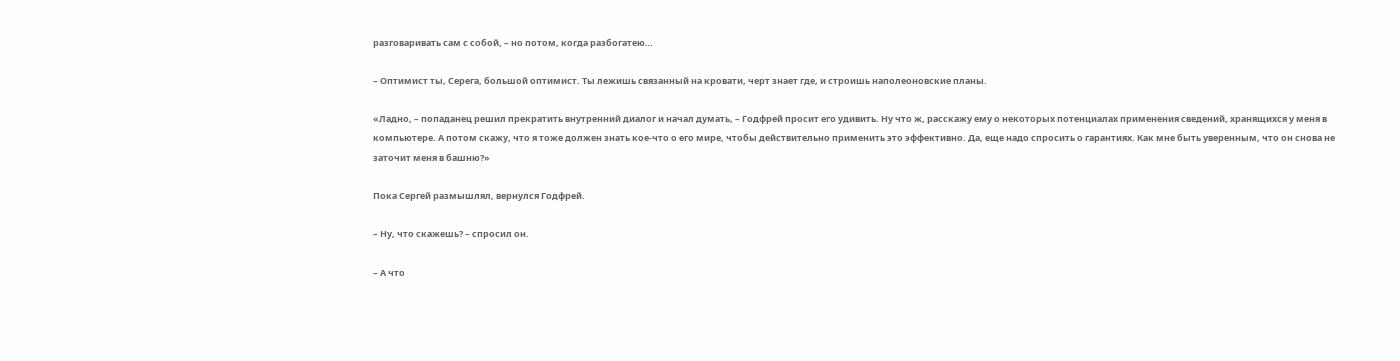разговаривать сам с собой, – но потом, когда разбогатею…

– Оптимист ты, Серега, большой оптимист. Ты лежишь связанный на кровати, черт знает где, и строишь наполеоновские планы.

«Ладно, – попаданец решил прекратить внутренний диалог и начал думать, – Годфрей просит его удивить. Ну что ж, расскажу ему о некоторых потенциалах применения сведений, хранящихся у меня в компьютере. А потом скажу, что я тоже должен знать кое-что о его мире, чтобы действительно применить это эффективно. Да, еще надо спросить о гарантиях. Как мне быть уверенным, что он снова не заточит меня в башню?»

Пока Сергей размышлял, вернулся Годфрей.

– Ну, что скажешь? – спросил он.

– А что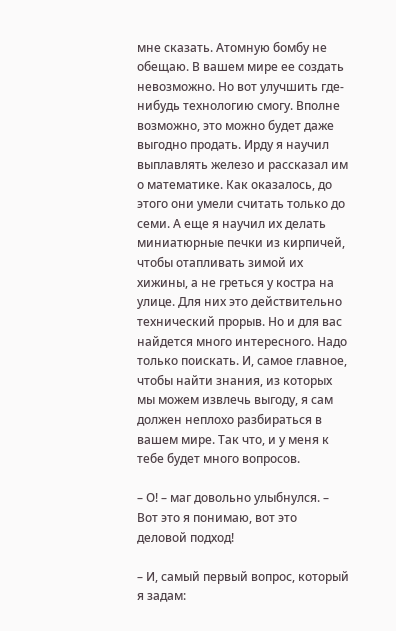мне сказать. Атомную бомбу не обещаю. В вашем мире ее создать невозможно. Но вот улучшить где-нибудь технологию смогу. Вполне возможно, это можно будет даже выгодно продать. Ирду я научил выплавлять железо и рассказал им о математике. Как оказалось, до этого они умели считать только до семи. А еще я научил их делать миниатюрные печки из кирпичей, чтобы отапливать зимой их хижины, а не греться у костра на улице. Для них это действительно технический прорыв. Но и для вас найдется много интересного. Надо только поискать. И, самое главное, чтобы найти знания, из которых мы можем извлечь выгоду, я сам должен неплохо разбираться в вашем мире. Так что, и у меня к тебе будет много вопросов.

– О! – маг довольно улыбнулся. – Вот это я понимаю, вот это деловой подход!

– И, самый первый вопрос, который я задам: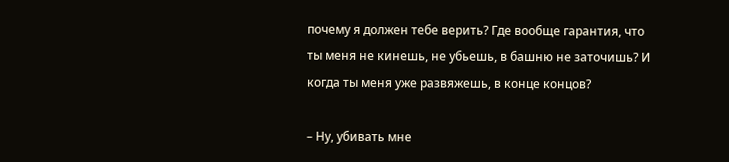почему я должен тебе верить? Где вообще гарантия, что ты меня не кинешь, не убьешь, в башню не заточишь? И когда ты меня уже развяжешь, в конце концов?

– Ну, убивать мне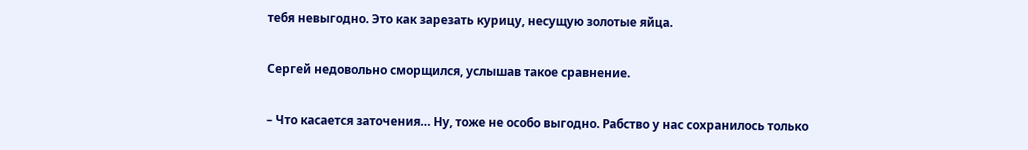тебя невыгодно. Это как зарезать курицу, несущую золотые яйца.

Сергей недовольно сморщился, услышав такое сравнение.

– Что касается заточения… Ну, тоже не особо выгодно. Рабство у нас сохранилось только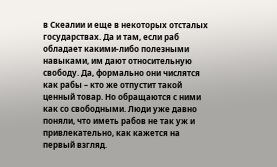в Скеалии и еще в некоторых отсталых государствах. Да и там, если раб обладает какими-либо полезными навыками, им дают относительную свободу. Да, формально они числятся как рабы – кто же отпустит такой ценный товар. Но обращаются с ними как со свободными. Люди уже давно поняли, что иметь рабов не так уж и привлекательно, как кажется на первый взгляд.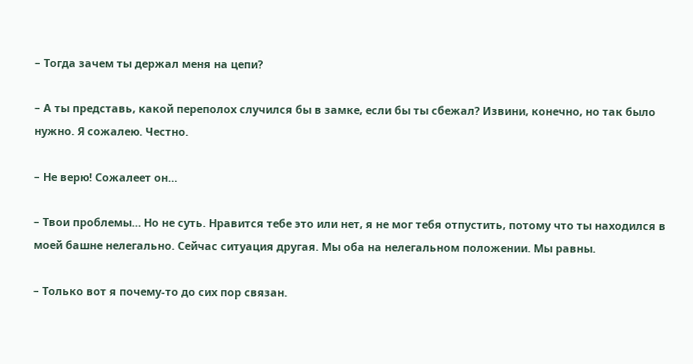– Тогда зачем ты держал меня на цепи?

– А ты представь, какой переполох случился бы в замке, если бы ты сбежал? Извини, конечно, но так было нужно. Я сожалею. Честно.

– Не верю! Сожалеет он…

– Твои проблемы… Но не суть. Нравится тебе это или нет, я не мог тебя отпустить, потому что ты находился в моей башне нелегально. Сейчас ситуация другая. Мы оба на нелегальном положении. Мы равны.

– Только вот я почему-то до сих пор связан.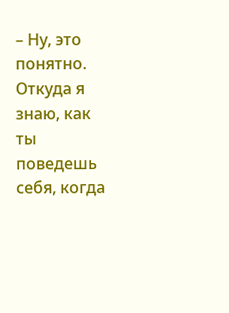– Ну, это понятно. Откуда я знаю, как ты поведешь себя, когда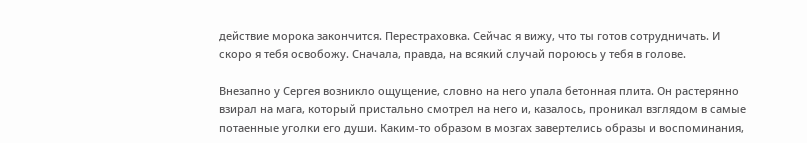действие морока закончится. Перестраховка. Сейчас я вижу, что ты готов сотрудничать. И скоро я тебя освобожу. Сначала, правда, на всякий случай пороюсь у тебя в голове.

Внезапно у Сергея возникло ощущение, словно на него упала бетонная плита. Он растерянно взирал на мага, который пристально смотрел на него и, казалось, проникал взглядом в самые потаенные уголки его души. Каким-то образом в мозгах завертелись образы и воспоминания,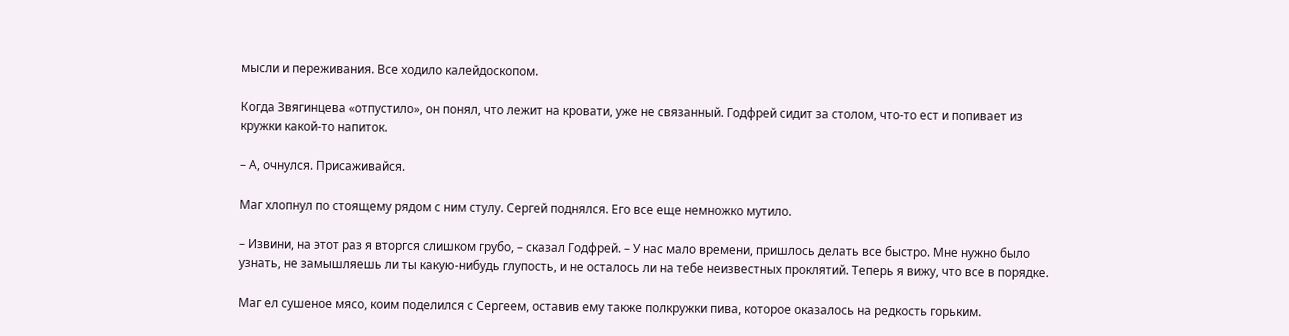мысли и переживания. Все ходило калейдоскопом.

Когда Звягинцева «отпустило», он понял, что лежит на кровати, уже не связанный. Годфрей сидит за столом, что-то ест и попивает из кружки какой-то напиток.

– А, очнулся. Присаживайся.

Маг хлопнул по стоящему рядом с ним стулу. Сергей поднялся. Его все еще немножко мутило.

– Извини, на этот раз я вторгся слишком грубо, – сказал Годфрей. – У нас мало времени, пришлось делать все быстро. Мне нужно было узнать, не замышляешь ли ты какую-нибудь глупость, и не осталось ли на тебе неизвестных проклятий. Теперь я вижу, что все в порядке.

Маг ел сушеное мясо, коим поделился с Сергеем, оставив ему также полкружки пива, которое оказалось на редкость горьким.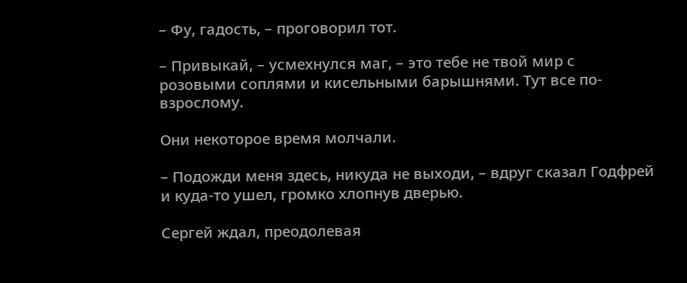– Фу, гадость, – проговорил тот.

– Привыкай, – усмехнулся маг, – это тебе не твой мир с розовыми соплями и кисельными барышнями. Тут все по-взрослому.

Они некоторое время молчали.

– Подожди меня здесь, никуда не выходи, – вдруг сказал Годфрей и куда-то ушел, громко хлопнув дверью.

Сергей ждал, преодолевая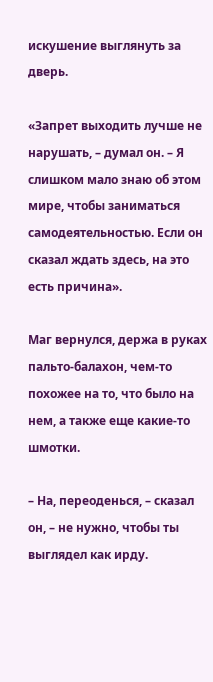искушение выглянуть за дверь.

«Запрет выходить лучше не нарушать, – думал он. – Я слишком мало знаю об этом мире, чтобы заниматься самодеятельностью. Если он сказал ждать здесь, на это есть причина».

Маг вернулся, держа в руках пальто-балахон, чем-то похожее на то, что было на нем, а также еще какие-то шмотки.

– На, переоденься, – сказал он, – не нужно, чтобы ты выглядел как ирду.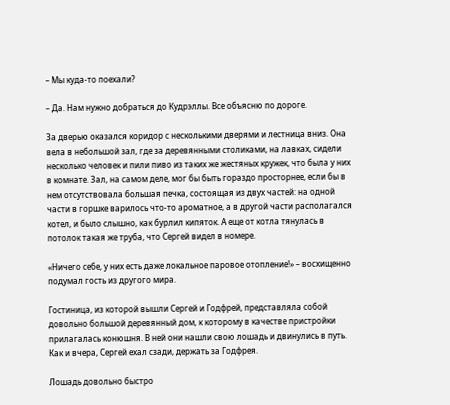– Мы куда-то поехали?

– Да. Нам нужно добраться до Кудрэллы. Все объясню по дороге.

За дверью оказался коридор с несколькими дверями и лестница вниз. Она вела в небольшой зал, где за деревянными столиками, на лавках, сидели несколько человек и пили пиво из таких же жестяных кружек, что была у них в комнате. Зал, на самом деле, мог бы быть гораздо просторнее, если бы в нем отсутствовала большая печка, состоящая из двух частей: на одной части в горшке варилось что-то ароматное, а в другой части располагался котел, и было слышно, как бурлил кипяток. А еще от котла тянулась в потолок такая же труба, что Сергей видел в номере.

«Ничего себе, у них есть даже локальное паровое отопление!» – восхищенно подумал гость из другого мира.

Гостиница, из которой вышли Сергей и Годфрей, представляла собой довольно большой деревянный дом, к которому в качестве пристройки прилагалась конюшня. В ней они нашли свою лошадь и двинулись в путь. Как и вчера, Сергей ехал сзади, держать за Годфрея.

Лошадь довольно быстро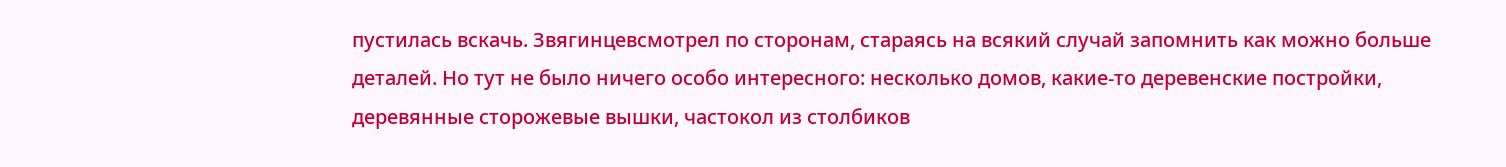пустилась вскачь. Звягинцевсмотрел по сторонам, стараясь на всякий случай запомнить как можно больше деталей. Но тут не было ничего особо интересного: несколько домов, какие-то деревенские постройки, деревянные сторожевые вышки, частокол из столбиков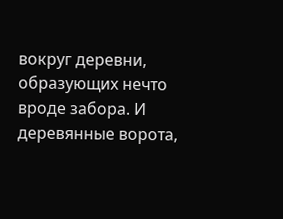вокруг деревни, образующих нечто вроде забора. И деревянные ворота,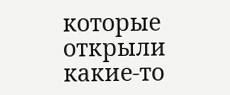которые открыли какие-то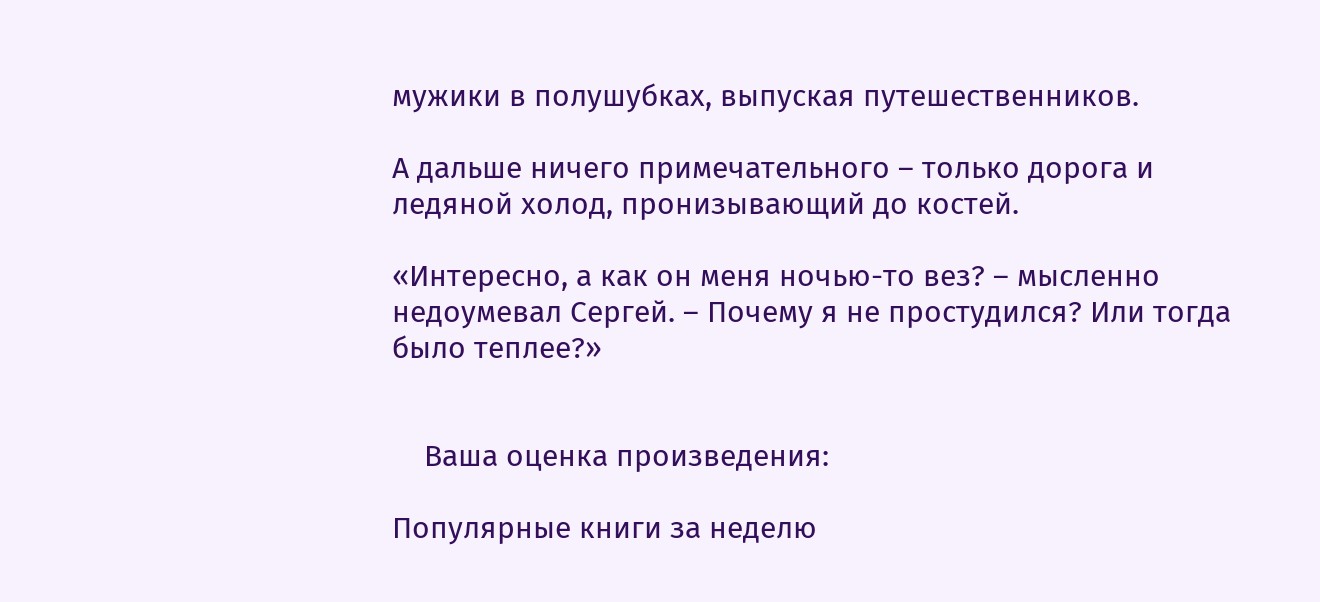мужики в полушубках, выпуская путешественников.

А дальше ничего примечательного – только дорога и ледяной холод, пронизывающий до костей.

«Интересно, а как он меня ночью-то вез? – мысленно недоумевал Сергей. – Почему я не простудился? Или тогда было теплее?»


    Ваша оценка произведения:

Популярные книги за неделю